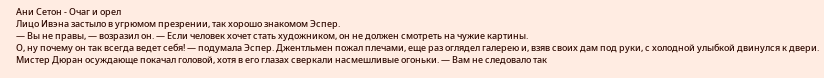Ани Сетон - Очаг и орел
Лицо Ивэна застыло в угрюмом презрении, так хорошо знакомом Эспер.
— Вы не правы, — возразил он. — Если человек хочет стать художником, он не должен смотреть на чужие картины.
О, ну почему он так всегда ведет себя! — подумала Эспер. Джентльмен пожал плечами, еще раз оглядел галерею и, взяв своих дам под руки, с холодной улыбкой двинулся к двери.
Мистер Дюран осуждающе покачал головой, хотя в его глазах сверкали насмешливые огоньки. — Вам не следовало так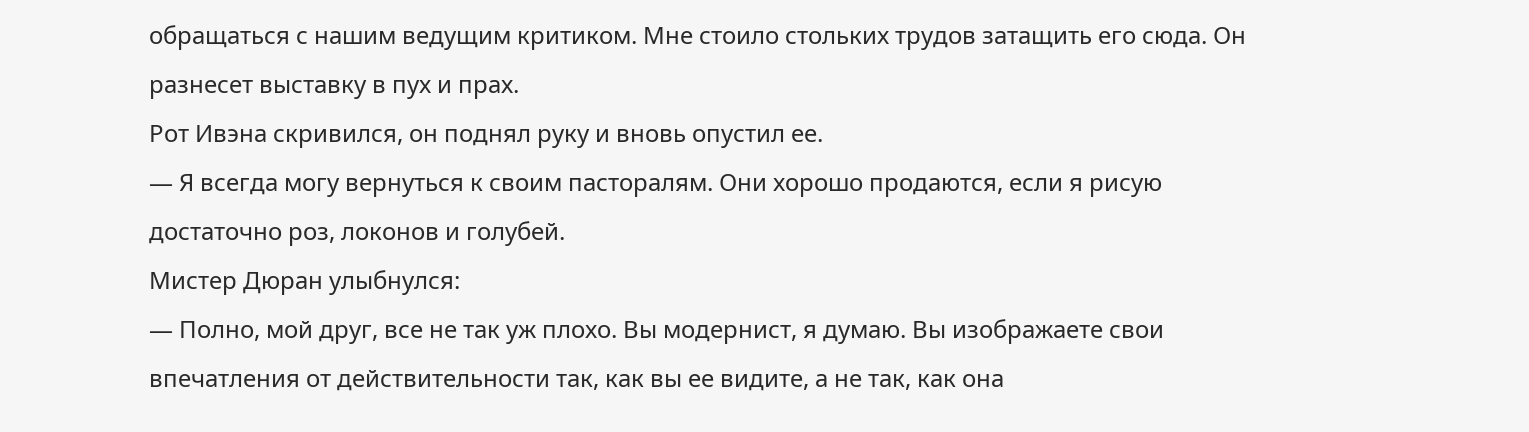обращаться с нашим ведущим критиком. Мне стоило стольких трудов затащить его сюда. Он разнесет выставку в пух и прах.
Рот Ивэна скривился, он поднял руку и вновь опустил ее.
— Я всегда могу вернуться к своим пасторалям. Они хорошо продаются, если я рисую достаточно роз, локонов и голубей.
Мистер Дюран улыбнулся:
— Полно, мой друг, все не так уж плохо. Вы модернист, я думаю. Вы изображаете свои впечатления от действительности так, как вы ее видите, а не так, как она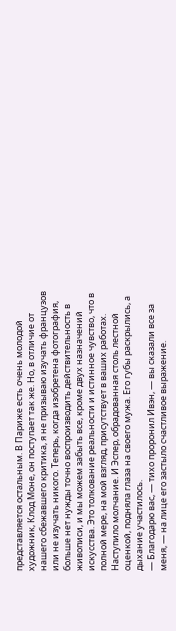представляется остальным. В Париже есть очень молодой художник, Клод Моне, он поступает так же. Но, в отличие от нашего сбежавшего критика, я не призываю изучать французов или не изучать никого. Теперь, когда изобретена фотография, больше нет нужды точно воспроизводить действительность в живописи, и мы можем забыть все, кроме двух назначений искусства. Это толкование реальности и истинное чувство, что в полной мере, на мой взгляд, присутствует в ваших работах.
Наступило молчание. И Эспер, обрадованная столь лестной оценкой, подняла глаза на своего мужа. Его губы раскрылись, а дыхание участилось.
— Благодарю вас, — тихо проронил Ивэн, — вы сказали все за меня, — на лице его застыло счастливое выражение.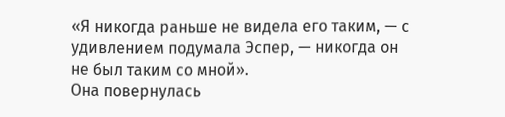«Я никогда раньше не видела его таким, — с удивлением подумала Эспер, — никогда он не был таким со мной».
Она повернулась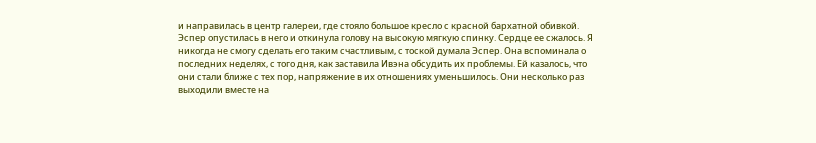и направилась в центр галереи, где стояло большое кресло с красной бархатной обивкой. Эспер опустилась в него и откинула голову на высокую мягкую спинку. Сердце ее сжалось. Я никогда не смогу сделать его таким счастливым, с тоской думала Эспер. Она вспоминала о последних неделях, с того дня, как заставила Ивэна обсудить их проблемы. Ей казалось, что они стали ближе с тех пор, напряжение в их отношениях уменьшилось. Они несколько раз выходили вместе на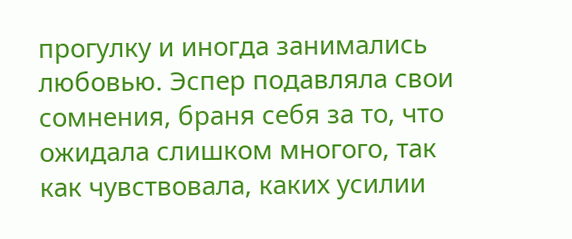прогулку и иногда занимались любовью. Эспер подавляла свои сомнения, браня себя за то, что ожидала слишком многого, так как чувствовала, каких усилии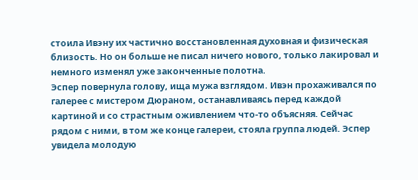стоила Ивэну их частично восстановленная духовная и физическая близость. Но он больше не писал ничего нового, только лакировал и немного изменял уже законченные полотна.
Эспер повернула голову, ища мужа взглядом. Ивэн прохаживался по галерее с мистером Дюраном, останавливаясь перед каждой картиной и со страстным оживлением что-то объясняя. Сейчас рядом с ними, в том же конце галереи, стояла группа людей. Эспер увидела молодую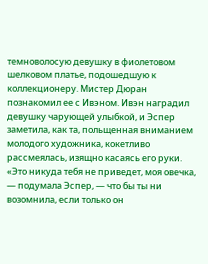темноволосую девушку в фиолетовом шелковом платье, подошедшую к коллекционеру. Мистер Дюран познакомил ее с Ивэном. Ивэн наградил девушку чарующей улыбкой, и Эспер заметила, как та, польщенная вниманием молодого художника, кокетливо рассмеялась, изящно касаясь его руки.
«Это никуда тебя не приведет, моя овечка, — подумала Эспер, — что бы ты ни возомнила, если только он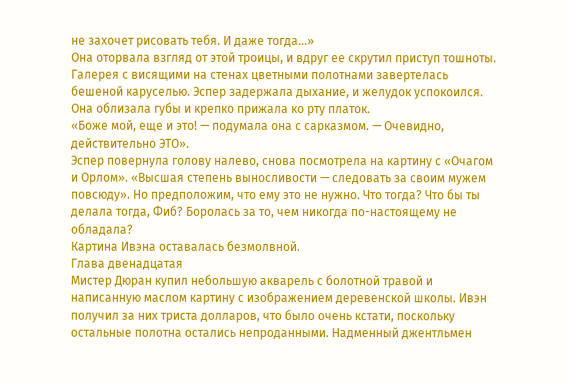не захочет рисовать тебя. И даже тогда…»
Она оторвала взгляд от этой троицы, и вдруг ее скрутил приступ тошноты. Галерея с висящими на стенах цветными полотнами завертелась бешеной каруселью. Эспер задержала дыхание, и желудок успокоился. Она облизала губы и крепко прижала ко рту платок.
«Боже мой, еще и это! — подумала она с сарказмом. — Очевидно, действительно ЭТО».
Эспер повернула голову налево, снова посмотрела на картину с «Очагом и Орлом». «Высшая степень выносливости — следовать за своим мужем повсюду». Но предположим, что ему это не нужно. Что тогда? Что бы ты делала тогда, Фиб? Боролась за то, чем никогда по-настоящему не обладала?
Картина Ивэна оставалась безмолвной.
Глава двенадцатая
Мистер Дюран купил небольшую акварель с болотной травой и написанную маслом картину с изображением деревенской школы. Ивэн получил за них триста долларов, что было очень кстати, поскольку остальные полотна остались непроданными. Надменный джентльмен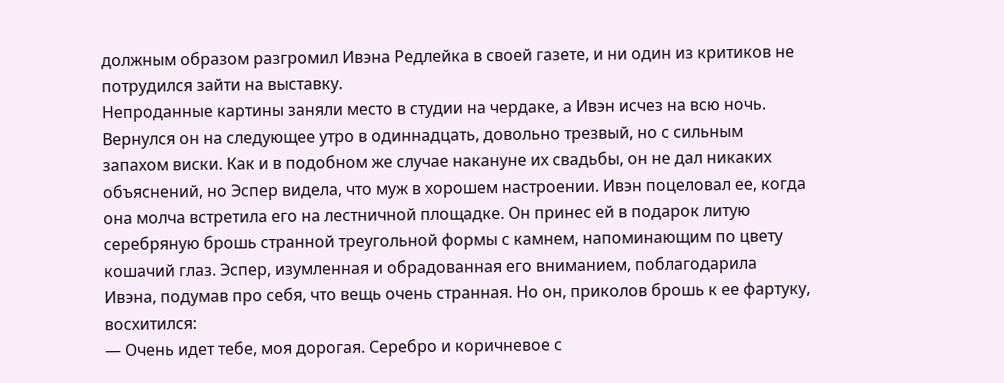должным образом разгромил Ивэна Редлейка в своей газете, и ни один из критиков не потрудился зайти на выставку.
Непроданные картины заняли место в студии на чердаке, а Ивэн исчез на всю ночь. Вернулся он на следующее утро в одиннадцать, довольно трезвый, но с сильным запахом виски. Как и в подобном же случае накануне их свадьбы, он не дал никаких объяснений, но Эспер видела, что муж в хорошем настроении. Ивэн поцеловал ее, когда она молча встретила его на лестничной площадке. Он принес ей в подарок литую серебряную брошь странной треугольной формы с камнем, напоминающим по цвету кошачий глаз. Эспер, изумленная и обрадованная его вниманием, поблагодарила Ивэна, подумав про себя, что вещь очень странная. Но он, приколов брошь к ее фартуку, восхитился:
— Очень идет тебе, моя дорогая. Серебро и коричневое с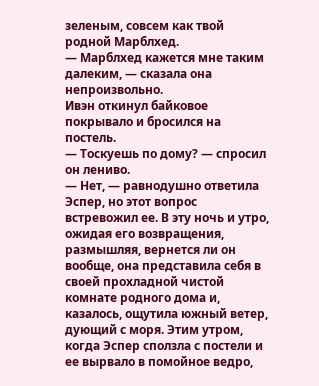зеленым, совсем как твой родной Марблхед.
— Марблхед кажется мне таким далеким, — сказала она непроизвольно.
Ивэн откинул байковое покрывало и бросился на постель.
— Тоскуешь по дому? — спросил он лениво.
— Нет, — равнодушно ответила Эспер, но этот вопрос встревожил ее. В эту ночь и утро, ожидая его возвращения, размышляя, вернется ли он вообще, она представила себя в своей прохладной чистой комнате родного дома и, казалось, ощутила южный ветер, дующий с моря. Этим утром, когда Эспер сползла с постели и ее вырвало в помойное ведро,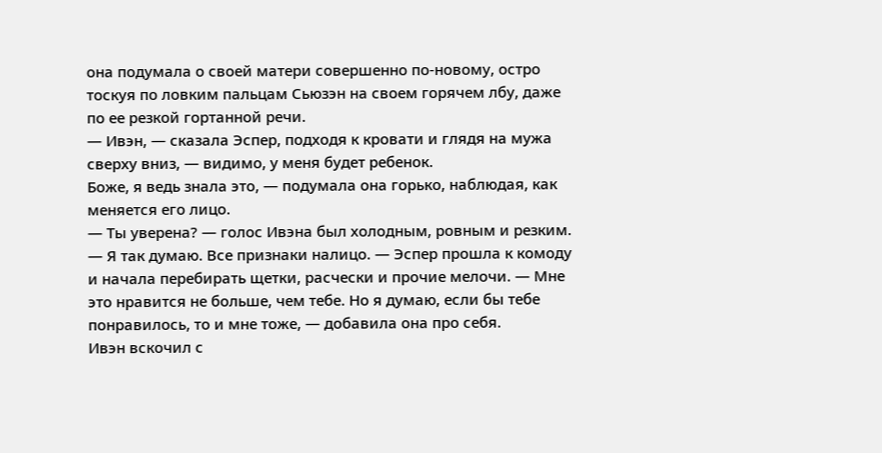она подумала о своей матери совершенно по-новому, остро тоскуя по ловким пальцам Сьюзэн на своем горячем лбу, даже по ее резкой гортанной речи.
— Ивэн, — сказала Эспер, подходя к кровати и глядя на мужа сверху вниз, — видимо, у меня будет ребенок.
Боже, я ведь знала это, — подумала она горько, наблюдая, как меняется его лицо.
— Ты уверена? — голос Ивэна был холодным, ровным и резким.
— Я так думаю. Все признаки налицо. — Эспер прошла к комоду и начала перебирать щетки, расчески и прочие мелочи. — Мне это нравится не больше, чем тебе. Но я думаю, если бы тебе понравилось, то и мне тоже, — добавила она про себя.
Ивэн вскочил с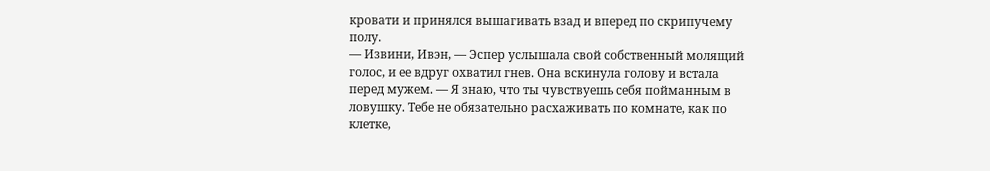кровати и принялся вышагивать взад и вперед по скрипучему полу.
— Извини, Ивэн, — Эспер услышала свой собственный молящий голос, и ее вдруг охватил гнев. Она вскинула голову и встала перед мужем. — Я знаю, что ты чувствуешь себя пойманным в ловушку. Тебе не обязательно расхаживать по комнате, как по клетке,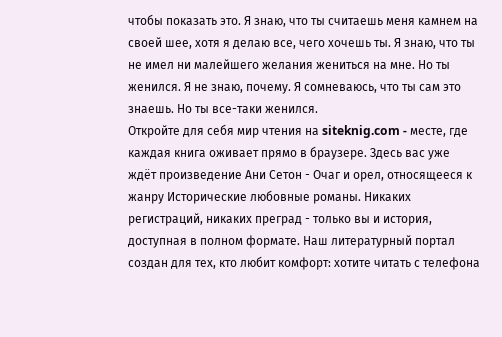чтобы показать это. Я знаю, что ты считаешь меня камнем на своей шее, хотя я делаю все, чего хочешь ты. Я знаю, что ты не имел ни малейшего желания жениться на мне. Но ты женился. Я не знаю, почему. Я сомневаюсь, что ты сам это знаешь. Но ты все-таки женился.
Откройте для себя мир чтения на siteknig.com - месте, где каждая книга оживает прямо в браузере. Здесь вас уже ждёт произведение Ани Сетон - Очаг и орел, относящееся к жанру Исторические любовные романы. Никаких регистраций, никаких преград - только вы и история, доступная в полном формате. Наш литературный портал создан для тех, кто любит комфорт: хотите читать с телефона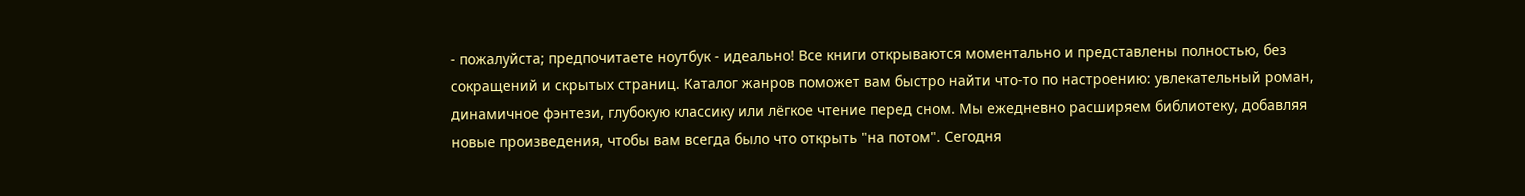- пожалуйста; предпочитаете ноутбук - идеально! Все книги открываются моментально и представлены полностью, без сокращений и скрытых страниц. Каталог жанров поможет вам быстро найти что-то по настроению: увлекательный роман, динамичное фэнтези, глубокую классику или лёгкое чтение перед сном. Мы ежедневно расширяем библиотеку, добавляя новые произведения, чтобы вам всегда было что открыть "на потом". Сегодня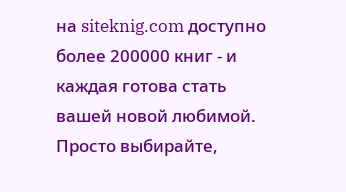на siteknig.com доступно более 200000 книг - и каждая готова стать вашей новой любимой. Просто выбирайте,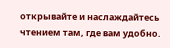открывайте и наслаждайтесь чтением там, где вам удобно.